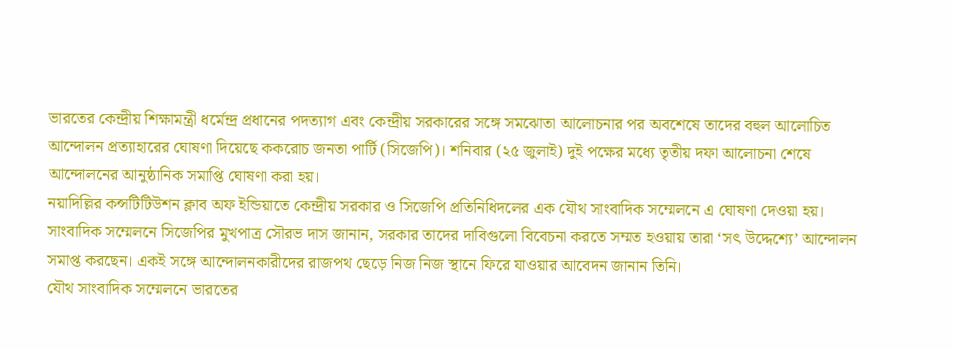ভারতের কেন্দ্রীয় শিক্ষামন্ত্রী ধর্মেন্দ্র প্রধানের পদত্যাগ এবং কেন্দ্রীয় সরকারের সঙ্গে সমঝোতা আলোচনার পর অবশেষে তাদের বহুল আলোচিত আন্দোলন প্রত্যাহারের ঘোষণা দিয়েছে ককরোচ জনতা পার্টি (সিজেপি)। শনিবার (২৫ জুলাই) দুই পক্ষের মধ্যে তৃতীয় দফা আলোচনা শেষে আন্দোলনের আনুষ্ঠানিক সমাপ্তি ঘোষণা করা হয়।
নয়াদিল্লির কন্সটিটিউশন ক্লাব অফ ইন্ডিয়াতে কেন্দ্রীয় সরকার ও সিজেপি প্রতিনিধিদলের এক যৌথ সাংবাদিক সম্মেলনে এ ঘোষণা দেওয়া হয়।
সাংবাদিক সম্মেলনে সিজেপির মুখপাত্র সৌরভ দাস জানান, সরকার তাদের দাবিগুলো বিবেচনা করতে সম্মত হওয়ায় তারা ‘সৎ উদ্দেশ্যে’ আন্দোলন সমাপ্ত করছেন। একই সঙ্গে আন্দোলনকারীদের রাজপথ ছেড়ে নিজ নিজ স্থানে ফিরে যাওয়ার আবেদন জানান তিনি।
যৌথ সাংবাদিক সম্মেলনে ভারতের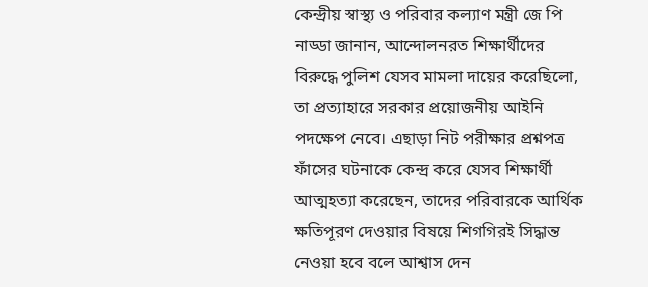কেন্দ্রীয় স্বাস্থ্য ও পরিবার কল্যাণ মন্ত্রী জে পি নাড্ডা জানান, আন্দোলনরত শিক্ষার্থীদের বিরুদ্ধে পুলিশ যেসব মামলা দায়ের করেছিলো, তা প্রত্যাহারে সরকার প্রয়োজনীয় আইনি পদক্ষেপ নেবে। এছাড়া নিট পরীক্ষার প্রশ্নপত্র ফাঁসের ঘটনাকে কেন্দ্র করে যেসব শিক্ষার্থী আত্মহত্যা করেছেন, তাদের পরিবারকে আর্থিক ক্ষতিপূরণ দেওয়ার বিষয়ে শিগগিরই সিদ্ধান্ত নেওয়া হবে বলে আশ্বাস দেন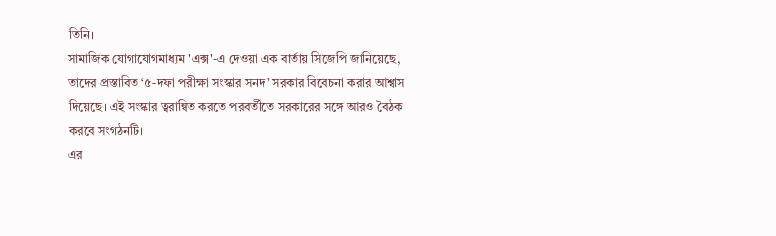তিনি।
সামাজিক যোগাযোগমাধ্যম 'এক্স'-এ দেওয়া এক বার্তায় সিজেপি জানিয়েছে, তাদের প্রস্তাবিত ‘৫-দফা পরীক্ষা সংস্কার সনদ’ সরকার বিবেচনা করার আশ্বাস দিয়েছে। এই সংস্কার ত্বরান্বিত করতে পরবর্তীতে সরকারের সঙ্গে আরও বৈঠক করবে সংগঠনটি।
এর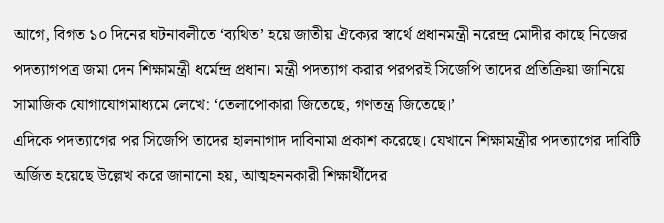আগে, বিগত ১০ দিনের ঘটনাবলীতে ‘ব্যথিত’ হয়ে জাতীয় ঐক্যের স্বার্থে প্রধানমন্ত্রী নরেন্দ্র মোদীর কাছে নিজের পদত্যাগপত্র জমা দেন শিক্ষামন্ত্রী ধর্মেন্দ্র প্রধান। মন্ত্রী পদত্যাগ করার পরপরই সিজেপি তাদের প্রতিক্রিয়া জানিয়ে সামাজিক যোগাযোগমাধ্যমে লেখে: ‘তেলাপোকারা জিতেছে, গণতন্ত্র জিতেছে।’
এদিকে পদত্যাগের পর সিজেপি তাদের হালনাগাদ দাবিনামা প্রকাশ করেছে। যেখানে শিক্ষামন্ত্রীর পদত্যাগের দাবিটি অর্জিত হয়েছে উল্লেখ করে জানানো হয়, আত্মহননকারী শিক্ষার্থীদের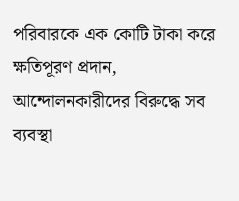পরিবারকে এক কোটি টাকা করে ক্ষতিপূরণ প্রদান, আন্দোলনকারীদের বিরুদ্ধে সব ব্যবস্থা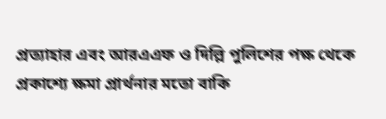প্রত্যাহার এবং আরএএফ ও দিল্লি পুলিশের পক্ষ থেকে প্রকাশ্যে ক্ষমা প্রার্থনার মতো বাকি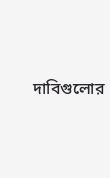দাবিগুলোর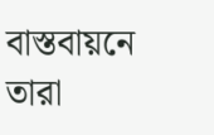বাস্তবায়নে তারা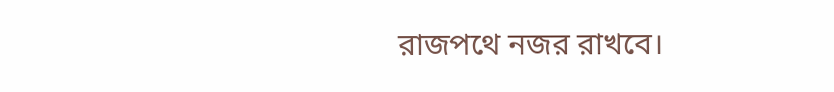রাজপথে নজর রাখবে।